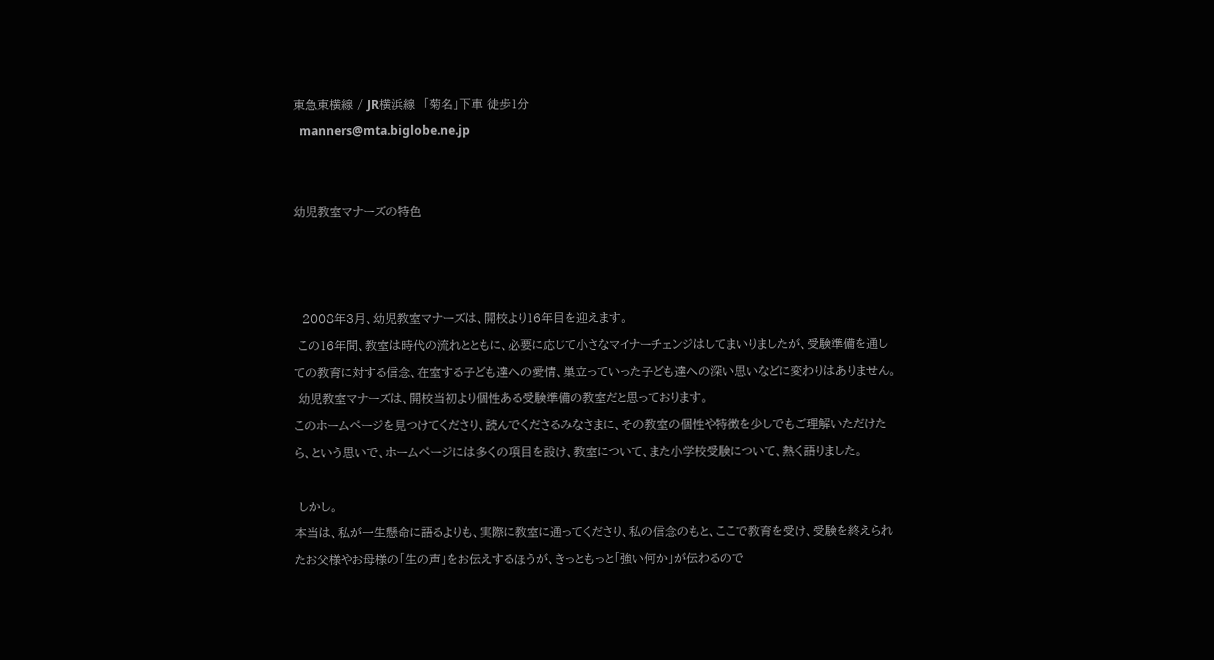東急東横線 / JR横浜線  「菊名」下車 徒歩1分
  manners@mta.biglobe.ne.jp


幼児教室マナーズの特色



  2008年3月、幼児教室マナーズは、開校より16年目を迎えます。
 この16年間、教室は時代の流れとともに、必要に応じて小さなマイナーチェンジはしてまいりましたが、受験準備を通しての教育に対する信念、在室する子ども達への愛情、巣立っていった子ども達への深い思いなどに変わりはありません。
 幼児教室マナーズは、開校当初より個性ある受験準備の教室だと思っております。
このホームページを見つけてくださり、読んでくださるみなさまに、その教室の個性や特徴を少しでもご理解いただけたら、という思いで、ホームページには多くの項目を設け、教室について、また小学校受験について、熱く語りました。

 しかし。
本当は、私が一生懸命に語るよりも、実際に教室に通ってくださり、私の信念のもと、ここで教育を受け、受験を終えられたお父様やお母様の「生の声」をお伝えするほうが、きっともっと「強い何か」が伝わるので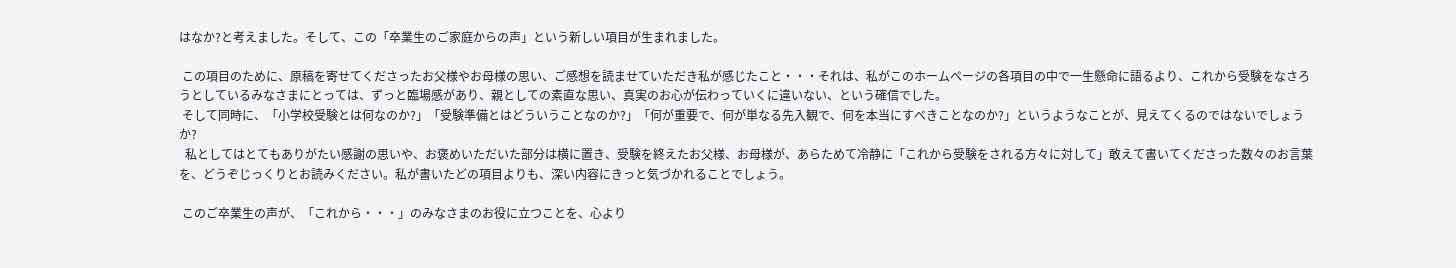はなか?と考えました。そして、この「卒業生のご家庭からの声」という新しい項目が生まれました。

 この項目のために、原稿を寄せてくださったお父様やお母様の思い、ご感想を読ませていただき私が感じたこと・・・それは、私がこのホームページの各項目の中で一生懸命に語るより、これから受験をなさろうとしているみなさまにとっては、ずっと臨場感があり、親としての素直な思い、真実のお心が伝わっていくに違いない、という確信でした。
 そして同時に、「小学校受験とは何なのか?」「受験準備とはどういうことなのか?」「何が重要で、何が単なる先入観で、何を本当にすべきことなのか?」というようなことが、見えてくるのではないでしょうか?
  私としてはとてもありがたい感謝の思いや、お褒めいただいた部分は横に置き、受験を終えたお父様、お母様が、あらためて冷静に「これから受験をされる方々に対して」敢えて書いてくださった数々のお言葉を、どうぞじっくりとお読みください。私が書いたどの項目よりも、深い内容にきっと気づかれることでしょう。

 このご卒業生の声が、「これから・・・」のみなさまのお役に立つことを、心より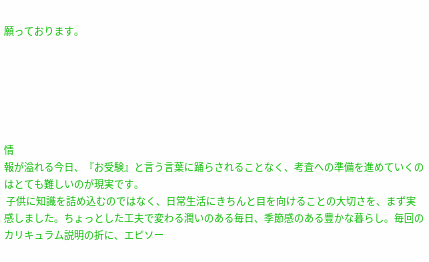願っております。






情
報が溢れる今日、『お受験』と言う言葉に踊らされることなく、考査への準備を進めていくのはとても難しいのが現実です。
 子供に知識を詰め込むのではなく、日常生活にきちんと目を向けることの大切さを、まず実感しました。ちょっとした工夫で変わる潤いのある毎日、季節感のある豊かな暮らし。毎回のカリキュラム説明の折に、エピソー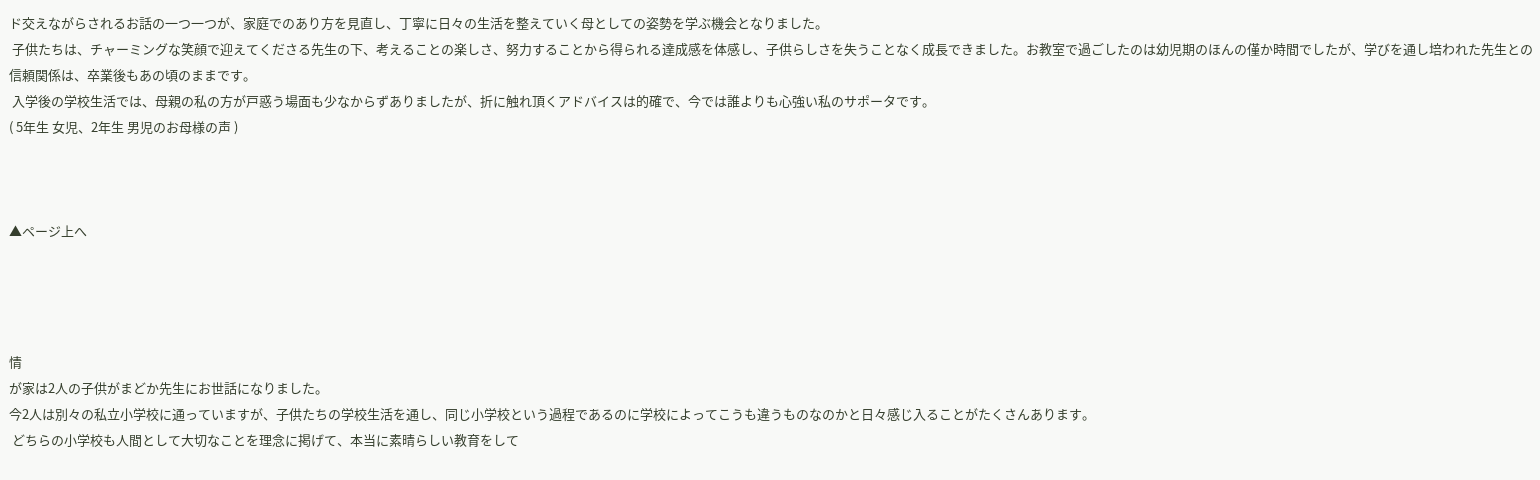ド交えながらされるお話の一つ一つが、家庭でのあり方を見直し、丁寧に日々の生活を整えていく母としての姿勢を学ぶ機会となりました。
 子供たちは、チャーミングな笑顔で迎えてくださる先生の下、考えることの楽しさ、努力することから得られる達成感を体感し、子供らしさを失うことなく成長できました。お教室で過ごしたのは幼児期のほんの僅か時間でしたが、学びを通し培われた先生との信頼関係は、卒業後もあの頃のままです。
 入学後の学校生活では、母親の私の方が戸惑う場面も少なからずありましたが、折に触れ頂くアドバイスは的確で、今では誰よりも心強い私のサポータです。
( 5年生 女児、2年生 男児のお母様の声 )



▲ページ上へ




情
が家は2人の子供がまどか先生にお世話になりました。
今2人は別々の私立小学校に通っていますが、子供たちの学校生活を通し、同じ小学校という過程であるのに学校によってこうも違うものなのかと日々感じ入ることがたくさんあります。
 どちらの小学校も人間として大切なことを理念に掲げて、本当に素晴らしい教育をして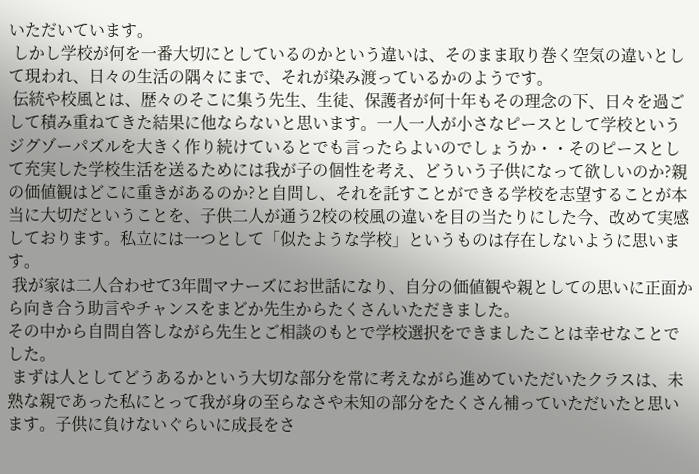いただいています。
 しかし学校が何を一番大切にとしているのかという違いは、そのまま取り巻く空気の違いとして現われ、日々の生活の隅々にまで、それが染み渡っているかのようです。
 伝統や校風とは、歴々のそこに集う先生、生徒、保護者が何十年もその理念の下、日々を過ごして積み重ねてきた結果に他ならないと思います。一人一人が小さなピースとして学校というジグゾーパズルを大きく作り続けているとでも言ったらよいのでしょうか・・そのピースとして充実した学校生活を送るためには我が子の個性を考え、どういう子供になって欲しいのか?親の価値観はどこに重きがあるのか?と自問し、それを託すことができる学校を志望することが本当に大切だということを、子供二人が通う2校の校風の違いを目の当たりにした今、改めて実感しております。私立には一つとして「似たような学校」というものは存在しないように思います。
 我が家は二人合わせて3年間マナーズにお世話になり、自分の価値観や親としての思いに正面から向き合う助言やチャンスをまどか先生からたくさんいただきました。
その中から自問自答しながら先生とご相談のもとで学校選択をできましたことは幸せなことでした。
 まずは人としてどうあるかという大切な部分を常に考えながら進めていただいたクラスは、未熟な親であった私にとって我が身の至らなさや未知の部分をたくさん補っていただいたと思います。子供に負けないぐらいに成長をさ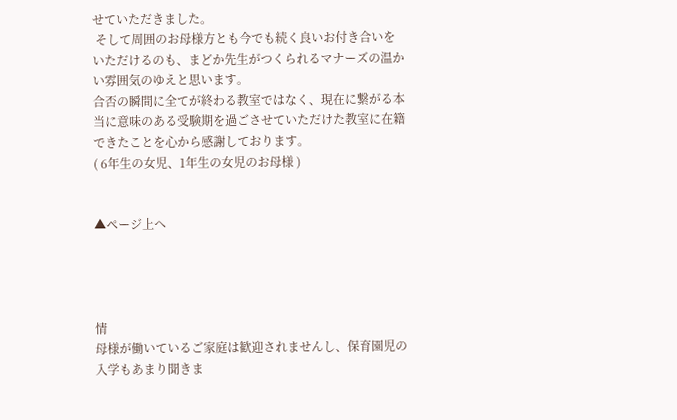せていただきました。
 そして周囲のお母様方とも今でも続く良いお付き合いをいただけるのも、まどか先生がつくられるマナーズの温かい雰囲気のゆえと思います。
合否の瞬間に全てが終わる教室ではなく、現在に繋がる本当に意味のある受験期を過ごさせていただけた教室に在籍できたことを心から感謝しております。
( 6年生の女児、1年生の女児のお母様 )


▲ページ上へ




情
母様が働いているご家庭は歓迎されませんし、保育園児の入学もあまり聞きま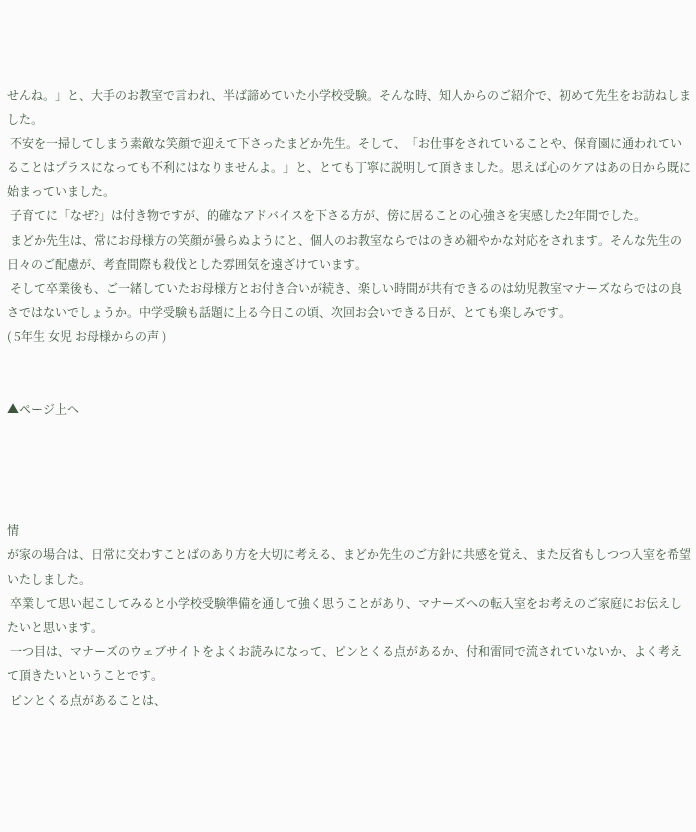せんね。」と、大手のお教室で言われ、半ば諦めていた小学校受験。そんな時、知人からのご紹介で、初めて先生をお訪ねしました。
 不安を一掃してしまう素敵な笑顔で迎えて下さったまどか先生。そして、「お仕事をされていることや、保育園に通われていることはプラスになっても不利にはなりませんよ。」と、とても丁寧に説明して頂きました。思えば心のケアはあの日から既に始まっていました。
 子育てに「なぜ?」は付き物ですが、的確なアドバイスを下さる方が、傍に居ることの心強さを実感した2年間でした。
 まどか先生は、常にお母様方の笑顔が曇らぬようにと、個人のお教室ならではのきめ細やかな対応をされます。そんな先生の日々のご配慮が、考査間際も殺伐とした雰囲気を遠ざけています。
 そして卒業後も、ご一緒していたお母様方とお付き合いが続き、楽しい時間が共有できるのは幼児教室マナーズならではの良さではないでしょうか。中学受験も話題に上る今日この頃、次回お会いできる日が、とても楽しみです。
( 5年生 女児 お母様からの声 )


▲ページ上へ




情
が家の場合は、日常に交わすことばのあり方を大切に考える、まどか先生のご方針に共感を覚え、また反省もしつつ入室を希望いたしました。
 卒業して思い起こしてみると小学校受験準備を通して強く思うことがあり、マナーズへの転入室をお考えのご家庭にお伝えしたいと思います。
 一つ目は、マナーズのウェブサイトをよくお読みになって、ピンとくる点があるか、付和雷同で流されていないか、よく考えて頂きたいということです。
 ピンとくる点があることは、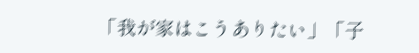「我が家はこうありたい」「子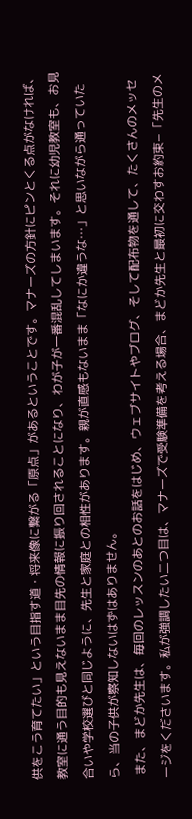供をこう育てたい」という目指す道・将来像に繋がる「原点」があるということです。マナーズの方針にピンとくる点がなければ、教室に通う目的も見えないまま目先の情報に振り回されることになり、わが子が一番混乱してしまいます。それに幼児教室も、お見合いや学校選びと同じように、先生と家庭との相性があります。親が直感もないまま「なにか違うな…」と思いながら通っていたら、当の子供が察知しないはずはありません。
 また、まどか先生は、毎回のレッスンのあとのお話をはじめ、ウェブサイトやブログ、そして配布物を通して、たくさんのメッセージをくださいます。私が強調したい二つ目は、マナーズで受験準備を考える場合、まどか先生と最初に交わすお約束−「先生のメ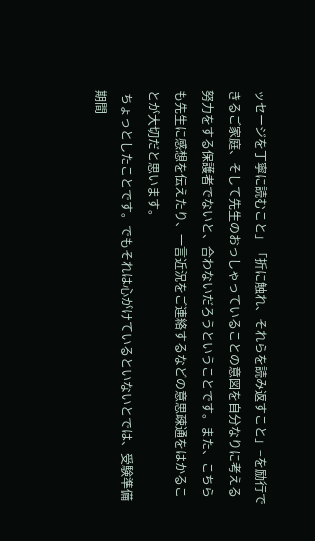ッセージを丁寧に読むこと」「折に触れ、それらを読み返すこと」−を励行できるご家庭、そして先生のおっしゃっていることの意図を自分なりに考える努力をする保護者でないと、合わないだろうということです。また、こちらも先生に感想を伝えたり、一言近況をご連絡するなどの意思疎通をはかることが大切だと思います。
 ちょっとしたことです。でもそれは心がけているといないとでは、受験準備期間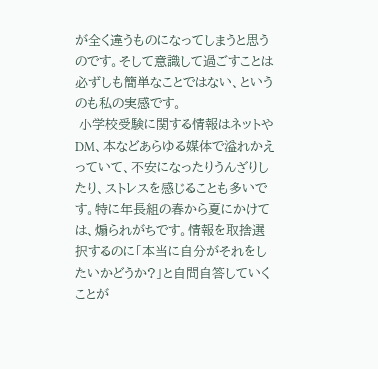が全く違うものになってしまうと思うのです。そして意識して過ごすことは必ずしも簡単なことではない、というのも私の実感です。
 小学校受験に関する情報はネットやDM、本などあらゆる媒体で溢れかえっていて、不安になったりうんざりしたり、ストレスを感じることも多いです。特に年長組の春から夏にかけては、煽られがちです。情報を取捨選択するのに「本当に自分がそれをしたいかどうか?」と自問自答していくことが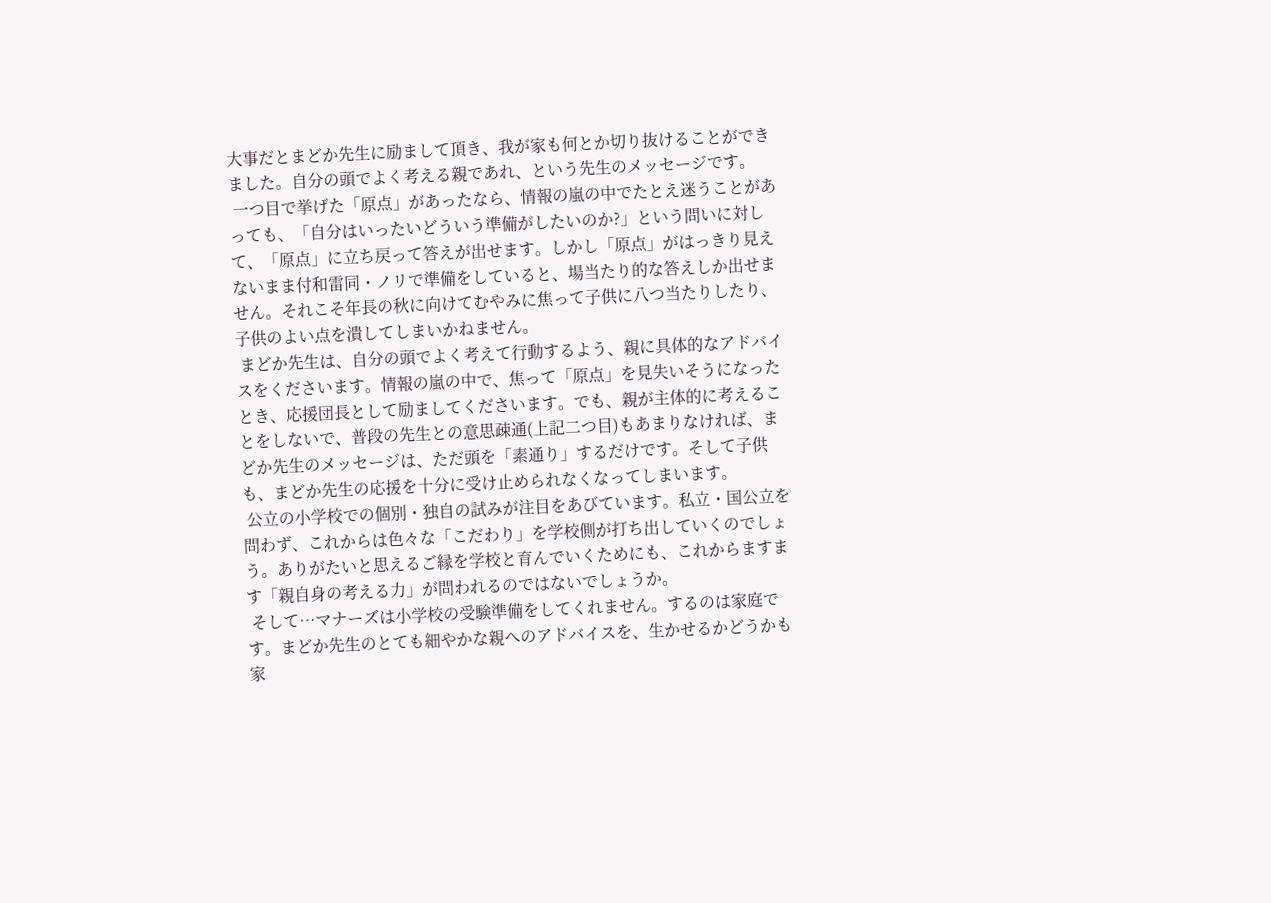大事だとまどか先生に励まして頂き、我が家も何とか切り抜けることができました。自分の頭でよく考える親であれ、という先生のメッセージです。
 一つ目で挙げた「原点」があったなら、情報の嵐の中でたとえ迷うことがあっても、「自分はいったいどういう準備がしたいのか?」という問いに対して、「原点」に立ち戻って答えが出せます。しかし「原点」がはっきり見えないまま付和雷同・ノリで準備をしていると、場当たり的な答えしか出せません。それこそ年長の秋に向けてむやみに焦って子供に八つ当たりしたり、子供のよい点を潰してしまいかねません。
 まどか先生は、自分の頭でよく考えて行動するよう、親に具体的なアドバイスをくださいます。情報の嵐の中で、焦って「原点」を見失いそうになったとき、応援団長として励ましてくださいます。でも、親が主体的に考えることをしないで、普段の先生との意思疎通(上記二つ目)もあまりなければ、まどか先生のメッセージは、ただ頭を「素通り」するだけです。そして子供も、まどか先生の応援を十分に受け止められなくなってしまいます。
 公立の小学校での個別・独自の試みが注目をあびています。私立・国公立を問わず、これからは色々な「こだわり」を学校側が打ち出していくのでしょう。ありがたいと思えるご縁を学校と育んでいくためにも、これからますます「親自身の考える力」が問われるのではないでしょうか。
 そして…マナーズは小学校の受験準備をしてくれません。するのは家庭です。まどか先生のとても細やかな親へのアドバイスを、生かせるかどうかも家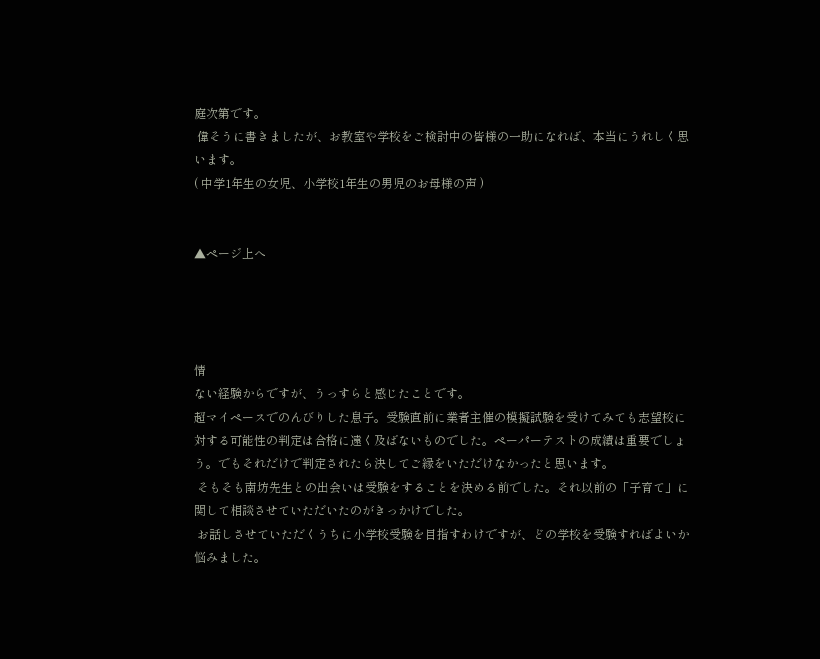庭次第です。
 偉そうに書きましたが、お教室や学校をご検討中の皆様の一助になれば、本当にうれしく思います。
( 中学1年生の女児、小学校1年生の男児のお母様の声 )


▲ページ上へ




情
ない経験からですが、うっすらと感じたことです。
超マイペースでのんびりした息子。受験直前に業者主催の模擬試験を受けてみても志望校に対する可能性の判定は合格に遠く及ばないものでした。ペーパーテストの成績は重要でしょう。でもそれだけで判定されたら決してご縁をいただけなかったと思います。
 そもそも南坊先生との出会いは受験をすることを決める前でした。それ以前の「子育て」に関して相談させていただいたのがきっかけでした。
 お話しさせていただくうちに小学校受験を目指すわけですが、どの学校を受験すればよいか悩みました。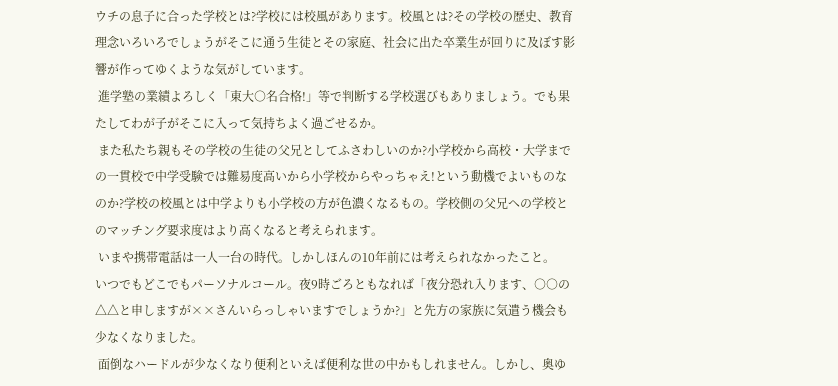ウチの息子に合った学校とは?学校には校風があります。校風とは?その学校の歴史、教育理念いろいろでしょうがそこに通う生徒とその家庭、社会に出た卒業生が回りに及ぼす影響が作ってゆくような気がしています。
 進学塾の業績よろしく「東大○名合格!」等で判断する学校選びもありましょう。でも果たしてわが子がそこに入って気持ちよく過ごせるか。
 また私たち親もその学校の生徒の父兄としてふさわしいのか?小学校から高校・大学までの一貫校で中学受験では難易度高いから小学校からやっちゃえ!という動機でよいものなのか?学校の校風とは中学よりも小学校の方が色濃くなるもの。学校側の父兄への学校とのマッチング要求度はより高くなると考えられます。
 いまや携帯電話は一人一台の時代。しかしほんの10年前には考えられなかったこと。
いつでもどこでもパーソナルコール。夜9時ごろともなれば「夜分恐れ入ります、○○の△△と申しますが××さんいらっしゃいますでしょうか?」と先方の家族に気遣う機会も少なくなりました。
 面倒なハードルが少なくなり便利といえば便利な世の中かもしれません。しかし、奥ゆ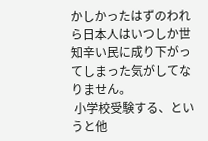かしかったはずのわれら日本人はいつしか世知辛い民に成り下がってしまった気がしてなりません。
 小学校受験する、というと他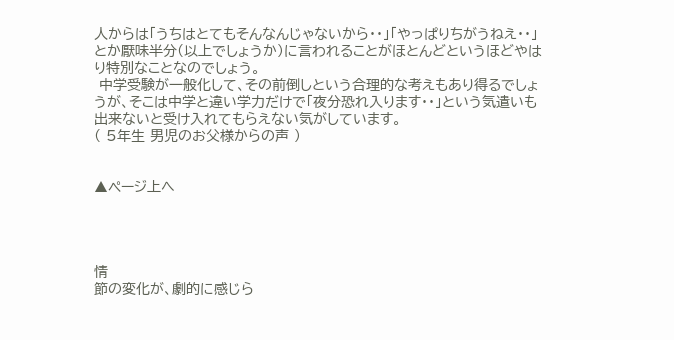人からは「うちはとてもそんなんじゃないから・・」「やっぱりちがうねえ・・」とか厭味半分(以上でしょうか)に言われることがほとんどというほどやはり特別なことなのでしょう。
 中学受験が一般化して、その前倒しという合理的な考えもあり得るでしょうが、そこは中学と違い学力だけで「夜分恐れ入ります・・」という気遣いも出来ないと受け入れてもらえない気がしています。
( 5年生 男児のお父様からの声 )


▲ページ上へ




情
節の変化が、劇的に感じら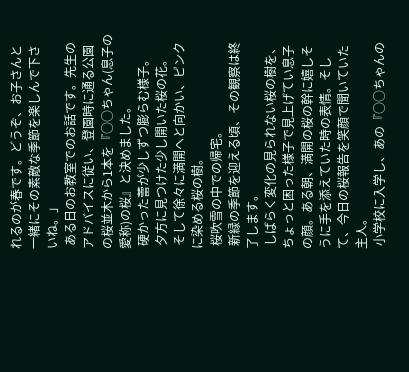れるのが春です。どうぞ、お子さんと一緒にその素敵な季節を楽しんで下さいね。」
 ある日のお教室でのお話です。先生のアドバイスに従い、登園時に通る公園の桜並木から1本を『○○ちゃん(息子の愛称)の桜』と決めました。
 硬かった蕾が少しずつ膨らむ様子。
 夕方に見つけた少し開いた桜の花。
 そして徐々に満開へと向かい、ピンクに染める桜の樹。
 桜吹雪の中での帰宅。
 新緑の季節を迎える頃、その観察は終了します。
 しばらく変化の見られない桜の樹を、ちょっと困った様子で見上げてい息子の顔。ある朝、満開の桜の幹に嬉しそうに手を添えていた時の表情。そして、今日の桜報告を笑顔で聞いていた主人。
 小学校に入学し、あの『○○ちゃんの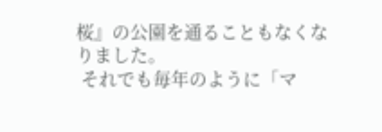桜』の公園を通ることもなくなりました。
 それでも毎年のように「マ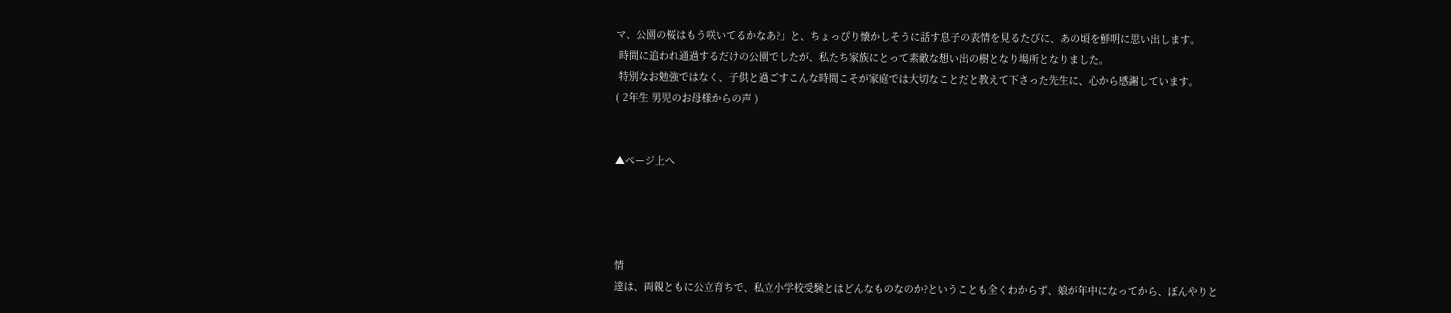マ、公園の桜はもう咲いてるかなあ?」と、ちょっぴり懐かしそうに話す息子の表情を見るたびに、あの頃を鮮明に思い出します。
 時間に追われ通過するだけの公園でしたが、私たち家族にとって素敵な想い出の樹となり場所となりました。
 特別なお勉強ではなく、子供と過ごすこんな時間こそが家庭では大切なことだと教えて下さった先生に、心から感謝しています。
( 2年生 男児のお母様からの声 )


▲ページ上へ




情
達は、両親ともに公立育ちで、私立小学校受験とはどんなものなのか?ということも全くわからず、娘が年中になってから、ぼんやりと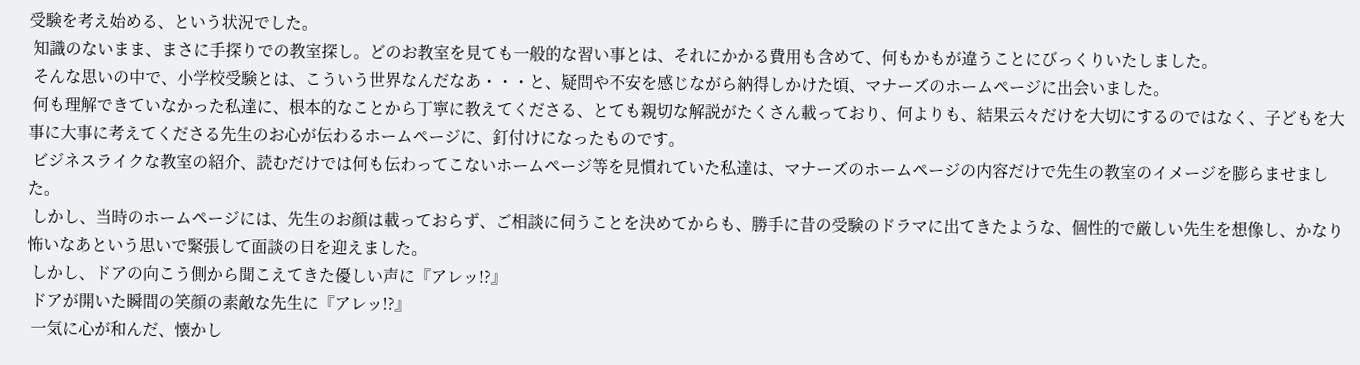受験を考え始める、という状況でした。
 知識のないまま、まさに手探りでの教室探し。どのお教室を見ても一般的な習い事とは、それにかかる費用も含めて、何もかもが違うことにびっくりいたしました。
 そんな思いの中で、小学校受験とは、こういう世界なんだなあ・・・と、疑問や不安を感じながら納得しかけた頃、マナーズのホームページに出会いました。
 何も理解できていなかった私達に、根本的なことから丁寧に教えてくださる、とても親切な解説がたくさん載っており、何よりも、結果云々だけを大切にするのではなく、子どもを大事に大事に考えてくださる先生のお心が伝わるホームページに、釘付けになったものです。
 ビジネスライクな教室の紹介、読むだけでは何も伝わってこないホームページ等を見慣れていた私達は、マナーズのホームページの内容だけで先生の教室のイメージを膨らませました。
 しかし、当時のホームページには、先生のお顔は載っておらず、ご相談に伺うことを決めてからも、勝手に昔の受験のドラマに出てきたような、個性的で厳しい先生を想像し、かなり怖いなあという思いで緊張して面談の日を迎えました。
 しかし、ドアの向こう側から聞こえてきた優しい声に『アレッ!?』
 ドアが開いた瞬間の笑顔の素敵な先生に『アレッ!?』
 一気に心が和んだ、懐かし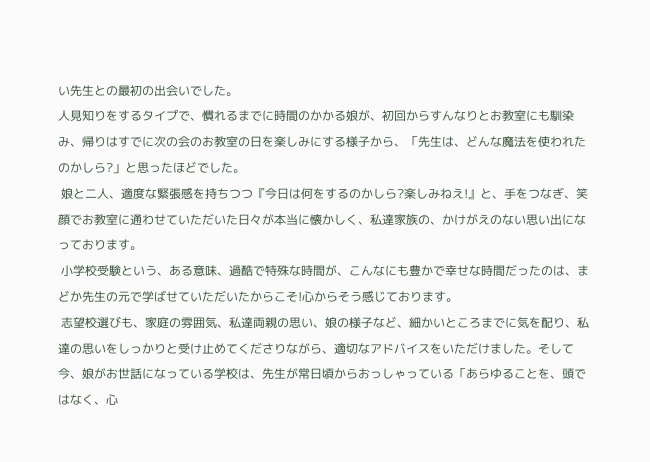い先生との最初の出会いでした。
人見知りをするタイプで、慣れるまでに時間のかかる娘が、初回からすんなりとお教室にも馴染み、帰りはすでに次の会のお教室の日を楽しみにする様子から、「先生は、どんな魔法を使われたのかしら?」と思ったほどでした。
 娘と二人、適度な緊張感を持ちつつ『今日は何をするのかしら?楽しみねえ!』と、手をつなぎ、笑顔でお教室に通わせていただいた日々が本当に懐かしく、私達家族の、かけがえのない思い出になっております。
 小学校受験という、ある意味、過酷で特殊な時間が、こんなにも豊かで幸せな時間だったのは、まどか先生の元で学ばせていただいたからこそ!心からそう感じております。
 志望校選びも、家庭の雰囲気、私達両親の思い、娘の様子など、細かいところまでに気を配り、私達の思いをしっかりと受け止めてくださりながら、適切なアドバイスをいただけました。そして今、娘がお世話になっている学校は、先生が常日頃からおっしゃっている「あらゆることを、頭ではなく、心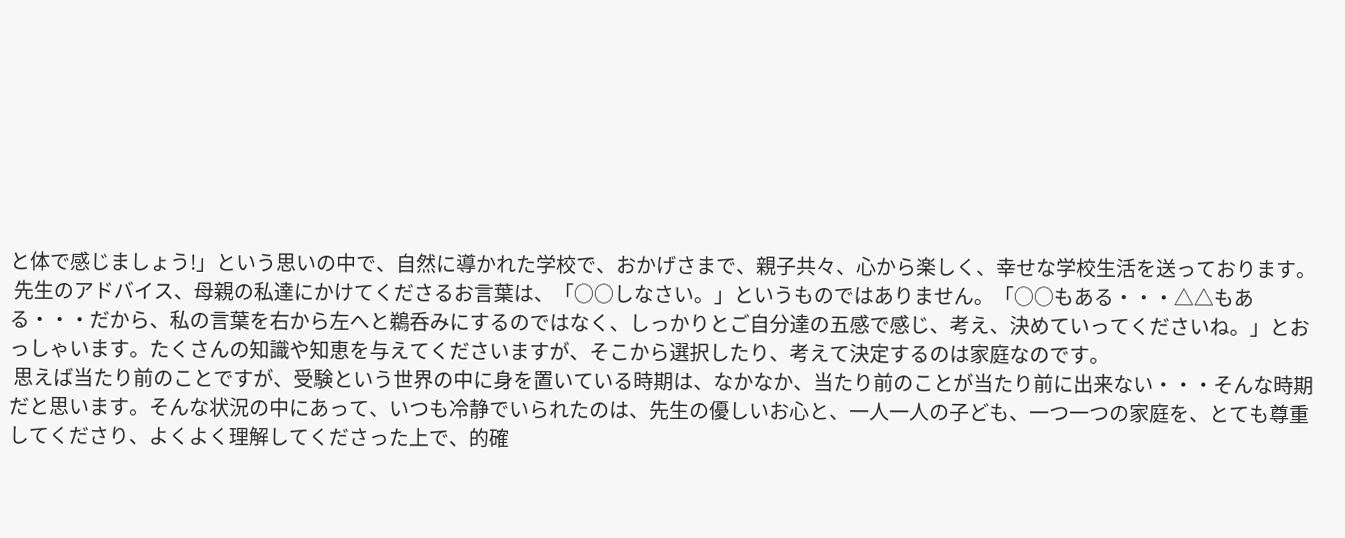と体で感じましょう!」という思いの中で、自然に導かれた学校で、おかげさまで、親子共々、心から楽しく、幸せな学校生活を送っております。
 先生のアドバイス、母親の私達にかけてくださるお言葉は、「○○しなさい。」というものではありません。「○○もある・・・△△もある・・・だから、私の言葉を右から左へと鵜呑みにするのではなく、しっかりとご自分達の五感で感じ、考え、決めていってくださいね。」とおっしゃいます。たくさんの知識や知恵を与えてくださいますが、そこから選択したり、考えて決定するのは家庭なのです。
 思えば当たり前のことですが、受験という世界の中に身を置いている時期は、なかなか、当たり前のことが当たり前に出来ない・・・そんな時期だと思います。そんな状況の中にあって、いつも冷静でいられたのは、先生の優しいお心と、一人一人の子ども、一つ一つの家庭を、とても尊重してくださり、よくよく理解してくださった上で、的確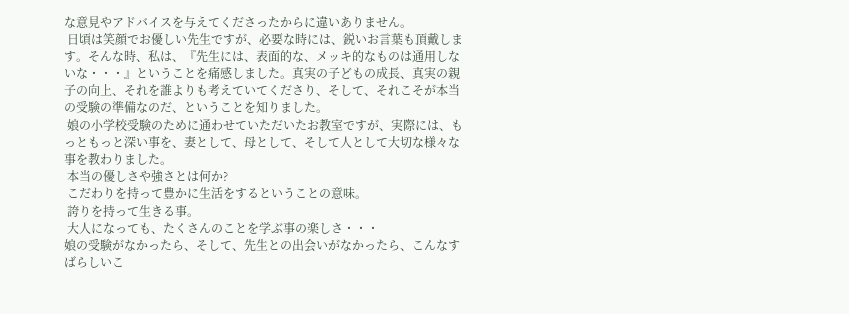な意見やアドバイスを与えてくださったからに違いありません。
 日頃は笑顔でお優しい先生ですが、必要な時には、鋭いお言葉も頂戴します。そんな時、私は、『先生には、表面的な、メッキ的なものは通用しないな・・・』ということを痛感しました。真実の子どもの成長、真実の親子の向上、それを誰よりも考えていてくださり、そして、それこそが本当の受験の準備なのだ、ということを知りました。
 娘の小学校受験のために通わせていただいたお教室ですが、実際には、もっともっと深い事を、妻として、母として、そして人として大切な様々な事を教わりました。
 本当の優しさや強さとは何か?
 こだわりを持って豊かに生活をするということの意味。
 誇りを持って生きる事。
 大人になっても、たくさんのことを学ぶ事の楽しさ・・・
娘の受験がなかったら、そして、先生との出会いがなかったら、こんなすばらしいこ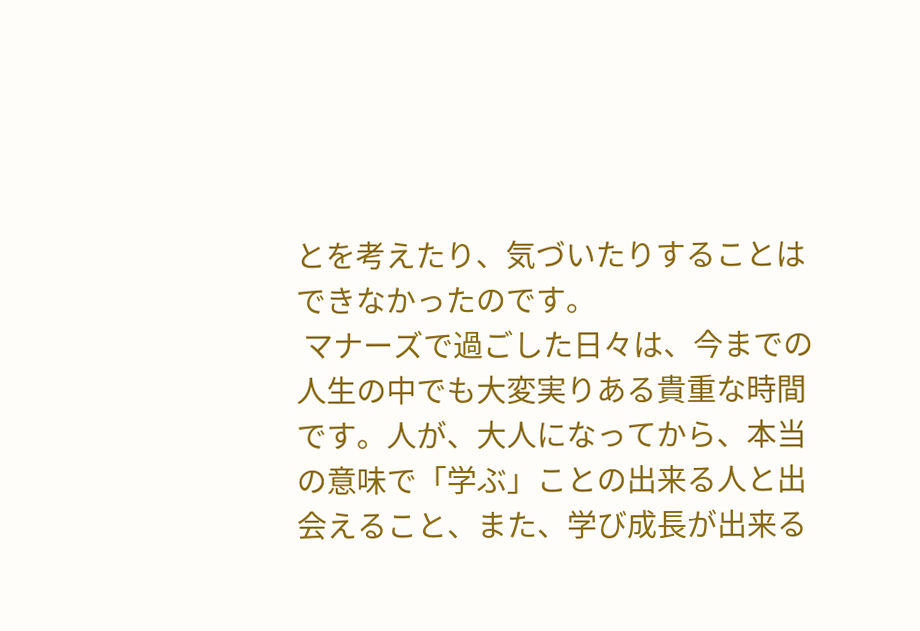とを考えたり、気づいたりすることはできなかったのです。
 マナーズで過ごした日々は、今までの人生の中でも大変実りある貴重な時間です。人が、大人になってから、本当の意味で「学ぶ」ことの出来る人と出会えること、また、学び成長が出来る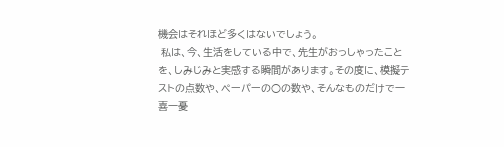機会はそれほど多くはないでしょう。
 私は、今、生活をしている中で、先生がおっしゃったことを、しみじみと実感する瞬間があります。その度に、模擬テストの点数や、ペーパーの○の数や、そんなものだけで一喜一憂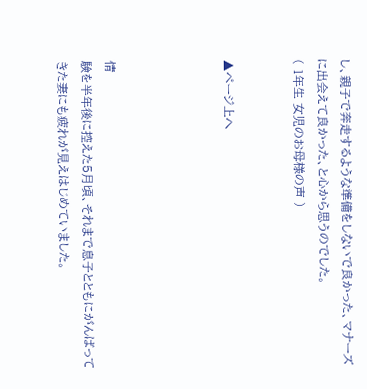し、親子で奔走するような準備をしないで良かった、マナーズに出会えて良かった、と心から思うのでした。
( 1年生 女児のお母様の声 )


▲ページ上へ




情
験を半年後に控えた5月頃、それまで息子とともにがんばってきた妻にも疲れが見えはじめていました。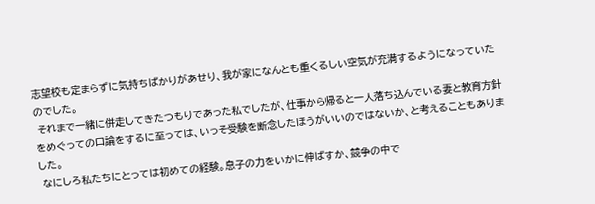志望校も定まらずに気持ちばかりがあせり、我が家になんとも重くるしい空気が充満するようになっていたのでした。
 それまで一緒に併走してきたつもりであった私でしたが、仕事から帰ると一人落ち込んでいる妻と教育方針をめぐっての口論をするに至っては、いっそ受験を断念したほうがいいのではないか、と考えることもありました。
 なにしろ私たちにとっては初めての経験。息子の力をいかに伸ばすか、競争の中で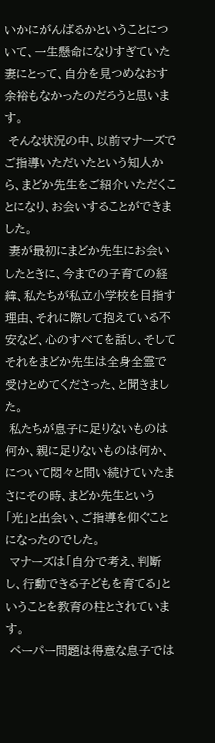いかにがんばるかということについて、一生懸命になりすぎていた妻にとって、自分を見つめなおす余裕もなかったのだろうと思います。
 そんな状況の中、以前マナーズでご指導いただいたという知人から、まどか先生をご紹介いただくことになり、お会いすることができました。
 妻が最初にまどか先生にお会いしたときに、今までの子育ての経緯、私たちが私立小学校を目指す理由、それに際して抱えている不安など、心のすべてを話し、そしてそれをまどか先生は全身全霊で受けとめてくださった、と聞きました。
 私たちが息子に足りないものは何か、親に足りないものは何か、について悶々と問い続けていたまさにその時、まどか先生という「光」と出会い、ご指導を仰ぐことになったのでした。
 マナーズは「自分で考え、判断し、行動できる子どもを育てる」ということを教育の柱とされています。
 ペーパー問題は得意な息子では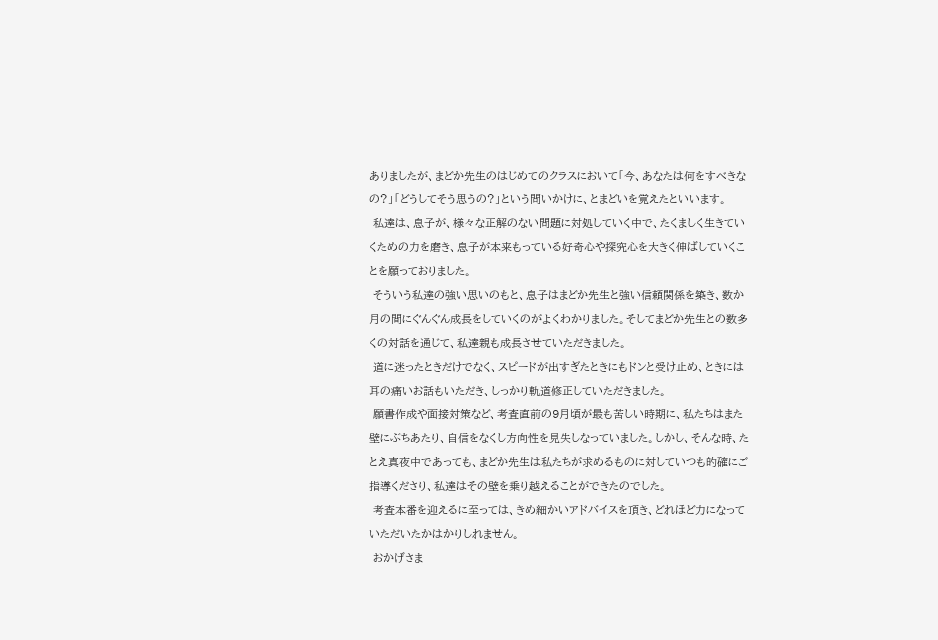ありましたが、まどか先生のはじめてのクラスにおいて「今、あなたは何をすべきなの?」「どうしてそう思うの?」という問いかけに、とまどいを覚えたといいます。
 私達は、息子が、様々な正解のない問題に対処していく中で、たくましく生きていくための力を磨き、息子が本来もっている好奇心や探究心を大きく伸ばしていくことを願っておりました。
 そういう私達の強い思いのもと、息子はまどか先生と強い信頼関係を築き、数か月の間にぐんぐん成長をしていくのがよくわかりました。そしてまどか先生との数多くの対話を通じて、私達親も成長させていただきました。
 道に迷ったときだけでなく、スピードが出すぎたときにもドンと受け止め、ときには耳の痛いお話もいただき、しっかり軌道修正していただきました。
 願書作成や面接対策など、考査直前の9月頃が最も苦しい時期に、私たちはまた壁にぶちあたり、自信をなくし方向性を見失しなっていました。しかし、そんな時、たとえ真夜中であっても、まどか先生は私たちが求めるものに対していつも的確にご指導くださり、私達はその壁を乗り越えることができたのでした。
 考査本番を迎えるに至っては、きめ細かいアドバイスを頂き、どれほど力になっていただいたかはかりしれません。
 おかげさま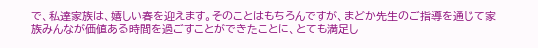で、私達家族は、嬉しい春を迎えます。そのことはもちろんですが、まどか先生のご指導を通じて家族みんなが価値ある時間を過ごすことができたことに、とても満足し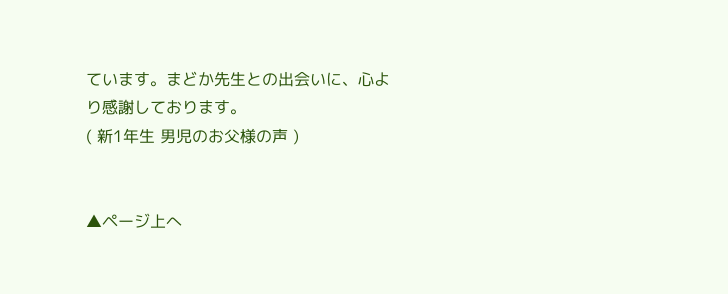ています。まどか先生との出会いに、心より感謝しております。
( 新1年生 男児のお父様の声 )


▲ページ上へ